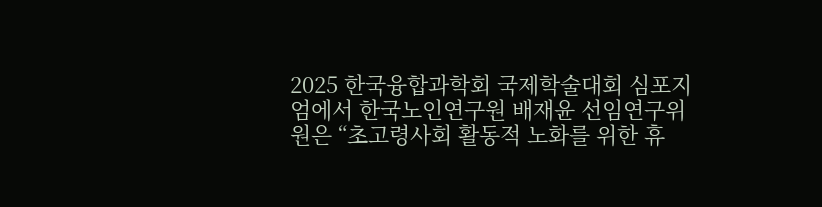2025 한국융합과학회 국제학술대회 심포지엄에서 한국노인연구원 배재윤 선임연구위원은 “초고령사회 활동적 노화를 위한 휴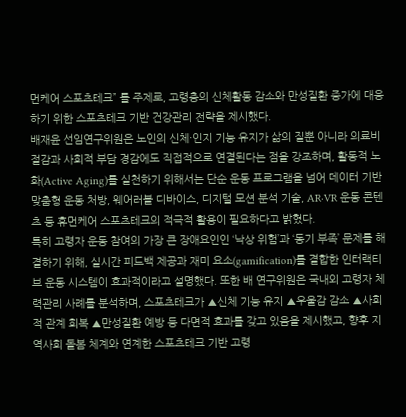먼케어 스포츠테크” 를 주제로, 고령층의 신체활동 감소와 만성질환 증가에 대응하기 위한 스포츠테크 기반 건강관리 전략을 제시했다.
배재윤 선임연구위원은 노인의 신체·인지 기능 유지가 삶의 질뿐 아니라 의료비 절감과 사회적 부담 경감에도 직접적으로 연결된다는 점을 강조하며, 활동적 노화(Active Aging)를 실천하기 위해서는 단순 운동 프로그램을 넘어 데이터 기반 맞춤형 운동 처방, 웨어러블 디바이스, 디지털 모션 분석 기술, AR·VR 운동 콘텐츠 등 휴먼케어 스포츠테크의 적극적 활용이 필요하다고 밝혔다.
특히 고령자 운동 참여의 가장 큰 장애요인인 ‘낙상 위험’과 ‘동기 부족’ 문제를 해결하기 위해, 실시간 피드백 제공과 재미 요소(gamification)를 결합한 인터랙티브 운동 시스템이 효과적이라고 설명했다. 또한 배 연구위원은 국내외 고령자 체력관리 사례를 분석하며, 스포츠테크가 ▲신체 기능 유지 ▲우울감 감소 ▲사회적 관계 회복 ▲만성질환 예방 등 다면적 효과를 갖고 있음을 제시했고, 향후 지역사회 돌봄 체계와 연계한 스포츠테크 기반 고령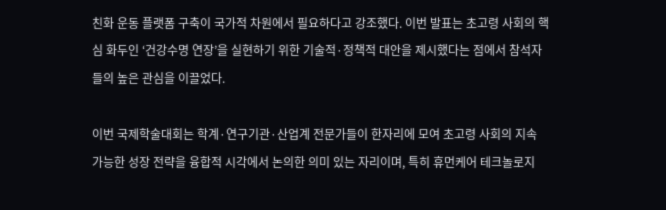친화 운동 플랫폼 구축이 국가적 차원에서 필요하다고 강조했다. 이번 발표는 초고령 사회의 핵심 화두인 ‘건강수명 연장’을 실현하기 위한 기술적·정책적 대안을 제시했다는 점에서 참석자들의 높은 관심을 이끌었다.

이번 국제학술대회는 학계·연구기관·산업계 전문가들이 한자리에 모여 초고령 사회의 지속 가능한 성장 전략을 융합적 시각에서 논의한 의미 있는 자리이며, 특히 휴먼케어 테크놀로지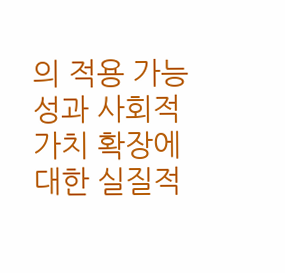의 적용 가능성과 사회적 가치 확장에 대한 실질적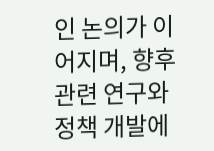인 논의가 이어지며, 향후 관련 연구와 정책 개발에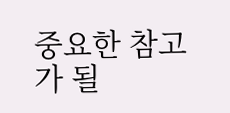중요한 참고가 될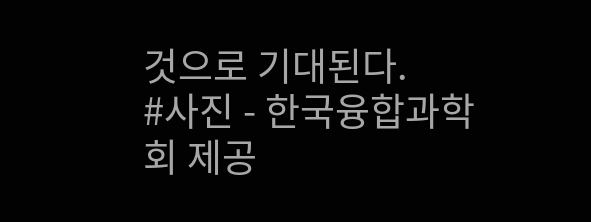것으로 기대된다.
#사진 - 한국융합과학회 제공